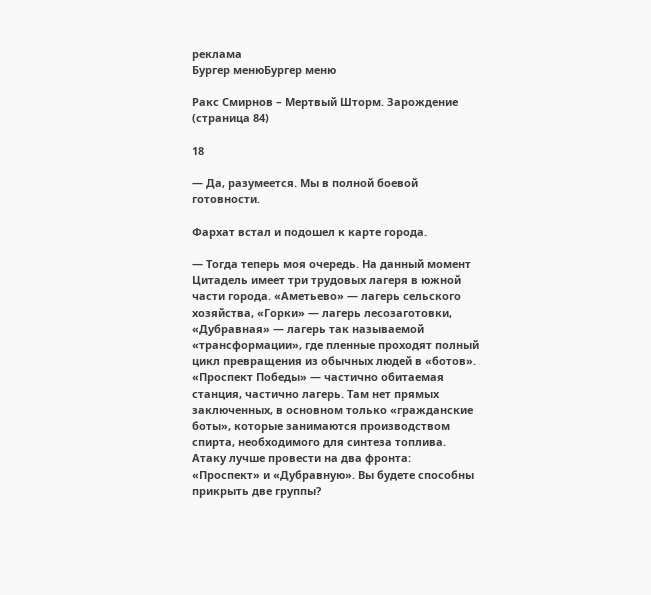реклама
Бургер менюБургер меню

Ракс Смирнов – Мертвый Шторм. Зарождение (страница 84)

18

— Да, разумеется. Мы в полной боевой готовности.

Фархат встал и подошел к карте города.

— Тогда теперь моя очередь. На данный момент Цитадель имеет три трудовых лагеря в южной части города. «Аметьево» — лагерь сельского хозяйства, «Горки» — лагерь лесозаготовки, «Дубравная» — лагерь так называемой «трансформации», где пленные проходят полный цикл превращения из обычных людей в «ботов». «Проспект Победы» — частично обитаемая станция, частично лагерь. Там нет прямых заключенных, в основном только «гражданские боты», которые занимаются производством спирта, необходимого для синтеза топлива. Атаку лучше провести на два фронта: «Проспект» и «Дубравную». Вы будете способны прикрыть две группы?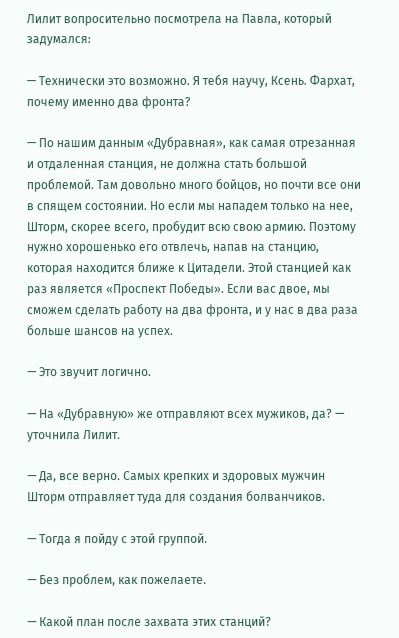Лилит вопросительно посмотрела на Павла, который задумался:

— Технически это возможно. Я тебя научу, Ксень. Фархат, почему именно два фронта?

— По нашим данным «Дубравная», как самая отрезанная и отдаленная станция, не должна стать большой проблемой. Там довольно много бойцов, но почти все они в спящем состоянии. Но если мы нападем только на нее, Шторм, скорее всего, пробудит всю свою армию. Поэтому нужно хорошенько его отвлечь, напав на станцию, которая находится ближе к Цитадели. Этой станцией как раз является «Проспект Победы». Если вас двое, мы сможем сделать работу на два фронта, и у нас в два раза больше шансов на успех.

— Это звучит логично.

— На «Дубравную» же отправляют всех мужиков, да? — уточнила Лилит.

— Да, все верно. Самых крепких и здоровых мужчин Шторм отправляет туда для создания болванчиков.

— Тогда я пойду с этой группой.

— Без проблем, как пожелаете.

— Какой план после захвата этих станций?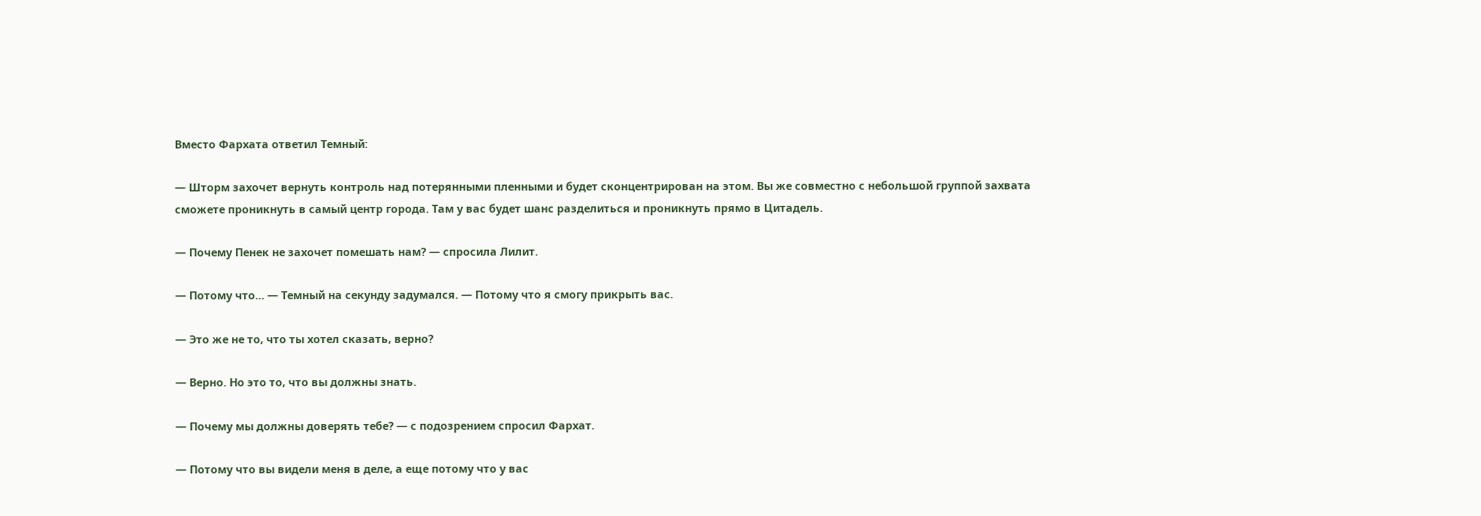Вместо Фархата ответил Темный:

— Шторм захочет вернуть контроль над потерянными пленными и будет сконцентрирован на этом. Вы же совместно с небольшой группой захвата сможете проникнуть в самый центр города. Там у вас будет шанс разделиться и проникнуть прямо в Цитадель.

— Почему Пенек не захочет помешать нам? — спросила Лилит.

— Потому что… — Темный на секунду задумался. — Потому что я смогу прикрыть вас.

— Это же не то, что ты хотел сказать, верно?

— Верно. Но это то, что вы должны знать.

— Почему мы должны доверять тебе? — с подозрением спросил Фархат.

— Потому что вы видели меня в деле, а еще потому что у вас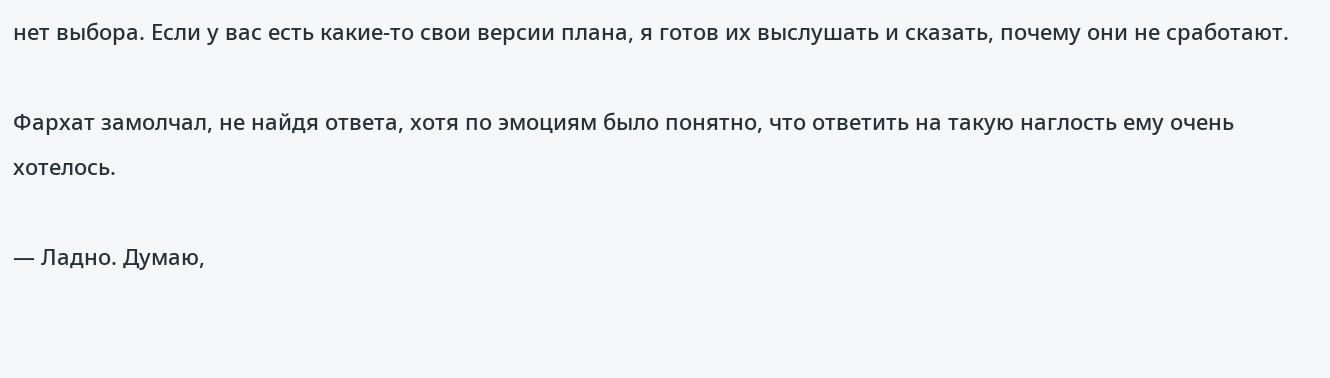нет выбора. Если у вас есть какие-то свои версии плана, я готов их выслушать и сказать, почему они не сработают.

Фархат замолчал, не найдя ответа, хотя по эмоциям было понятно, что ответить на такую наглость ему очень хотелось.

— Ладно. Думаю,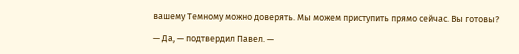вашему Темному можно доверять. Мы можем приступить прямо сейчас. Вы готовы?

— Да, — подтвердил Павел. —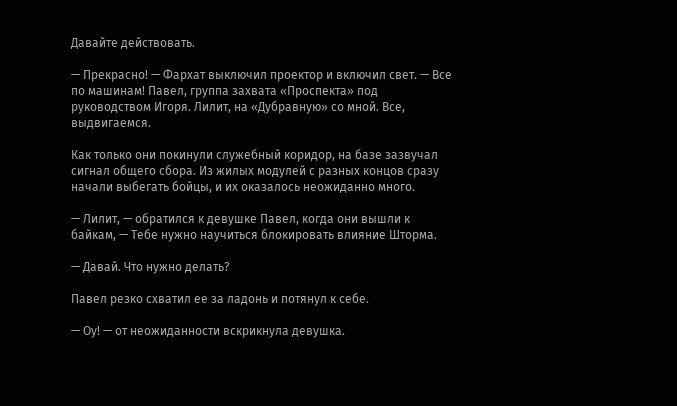Давайте действовать.

— Прекрасно! — Фархат выключил проектор и включил свет. — Все по машинам! Павел, группа захвата «Проспекта» под руководством Игоря. Лилит, на «Дубравную» со мной. Все, выдвигаемся.

Как только они покинули служебный коридор, на базе зазвучал сигнал общего сбора. Из жилых модулей с разных концов сразу начали выбегать бойцы, и их оказалось неожиданно много.

— Лилит, — обратился к девушке Павел, когда они вышли к байкам, — Тебе нужно научиться блокировать влияние Шторма.

— Давай. Что нужно делать?

Павел резко схватил ее за ладонь и потянул к себе.

— Оу! — от неожиданности вскрикнула девушка.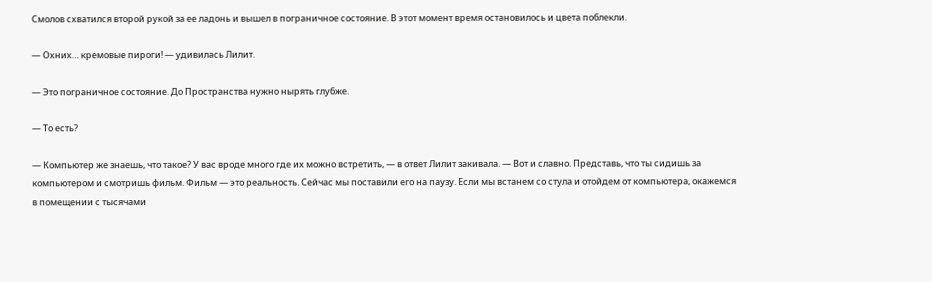Смолов схватился второй рукой за ее ладонь и вышел в пограничное состояние. В этот момент время остановилось и цвета поблекли.

— Охних… кремовые пироги! — удивилась Лилит.

— Это пограничное состояние. До Пространства нужно нырять глубже.

— То есть?

— Компьютер же знаешь, что такое? У вас вроде много где их можно встретить, — в ответ Лилит закивала. — Вот и славно. Представь, что ты сидишь за компьютером и смотришь фильм. Фильм — это реальность. Сейчас мы поставили его на паузу. Если мы встанем со стула и отойдем от компьютера, окажемся в помещении с тысячами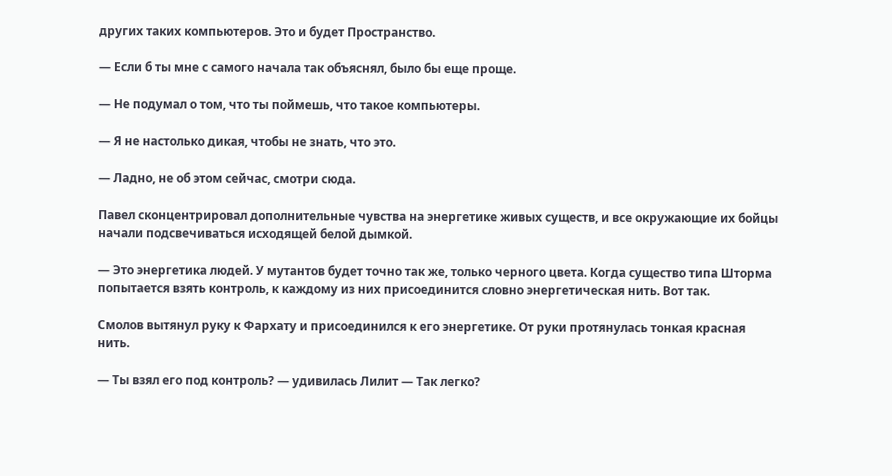других таких компьютеров. Это и будет Пространство.

— Если б ты мне с самого начала так объяснял, было бы еще проще.

— Не подумал о том, что ты поймешь, что такое компьютеры.

— Я не настолько дикая, чтобы не знать, что это.

— Ладно, не об этом сейчас, смотри сюда.

Павел сконцентрировал дополнительные чувства на энергетике живых существ, и все окружающие их бойцы начали подсвечиваться исходящей белой дымкой.

— Это энергетика людей. У мутантов будет точно так же, только черного цвета. Когда существо типа Шторма попытается взять контроль, к каждому из них присоединится словно энергетическая нить. Вот так.

Смолов вытянул руку к Фархату и присоединился к его энергетике. От руки протянулась тонкая красная нить.

— Ты взял его под контроль? — удивилась Лилит — Так легко?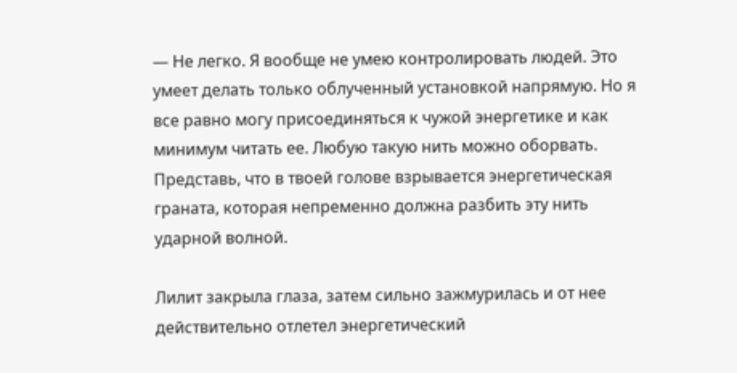— Не легко. Я вообще не умею контролировать людей. Это умеет делать только облученный установкой напрямую. Но я все равно могу присоединяться к чужой энергетике и как минимум читать ее. Любую такую нить можно оборвать. Представь, что в твоей голове взрывается энергетическая граната, которая непременно должна разбить эту нить ударной волной.

Лилит закрыла глаза, затем сильно зажмурилась и от нее действительно отлетел энергетический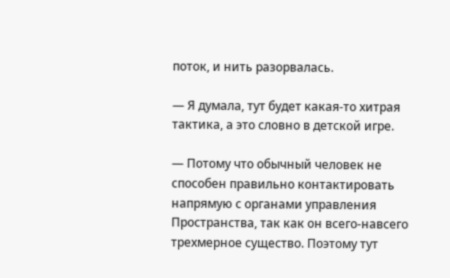поток, и нить разорвалась.

— Я думала, тут будет какая-то хитрая тактика, а это словно в детской игре.

— Потому что обычный человек не способен правильно контактировать напрямую с органами управления Пространства, так как он всего-навсего трехмерное существо. Поэтому тут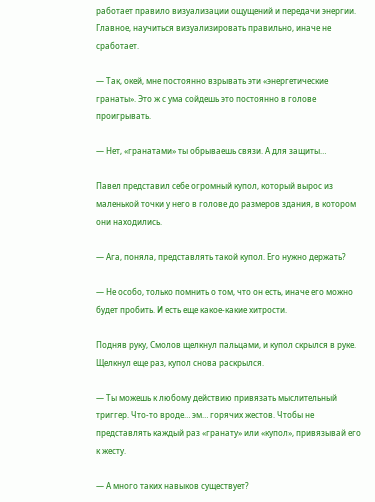работает правило визуализации ощущений и передачи энергии. Главное, научиться визуализировать правильно, иначе не сработает.

— Так, окей, мне постоянно взрывать эти «энергетические гранаты». Это ж с ума сойдешь это постоянно в голове проигрывать.

— Нет, «гранатами» ты обрываешь связи. А для защиты…

Павел представил себе огромный купол, который вырос из маленькой точки у него в голове до размеров здания, в котором они находились.

— Ага, поняла, представлять такой купол. Его нужно держать?

— Не особо, только помнить о том, что он есть, иначе его можно будет пробить. И есть еще какое-какие хитрости.

Подняв руку, Смолов щелкнул пальцами, и купол скрылся в руке. Щелкнул еще раз, купол снова раскрылся.

— Ты можешь к любому действию привязать мыслительный триггер. Что-то вроде… эм… горячих жестов. Чтобы не представлять каждый раз «гранату» или «купол», привязывай его к жесту.

— А много таких навыков существует?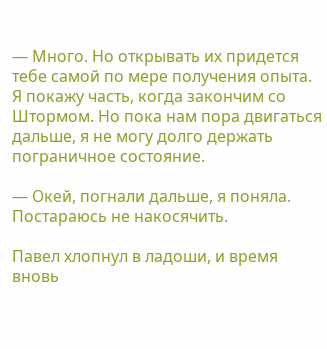— Много. Но открывать их придется тебе самой по мере получения опыта. Я покажу часть, когда закончим со Штормом. Но пока нам пора двигаться дальше, я не могу долго держать пограничное состояние.

— Окей, погнали дальше, я поняла. Постараюсь не накосячить.

Павел хлопнул в ладоши, и время вновь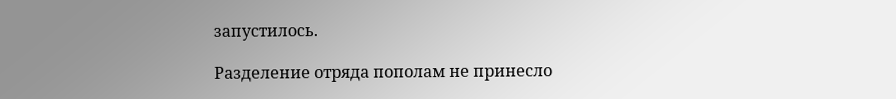запустилось.

Разделение отряда пополам не принесло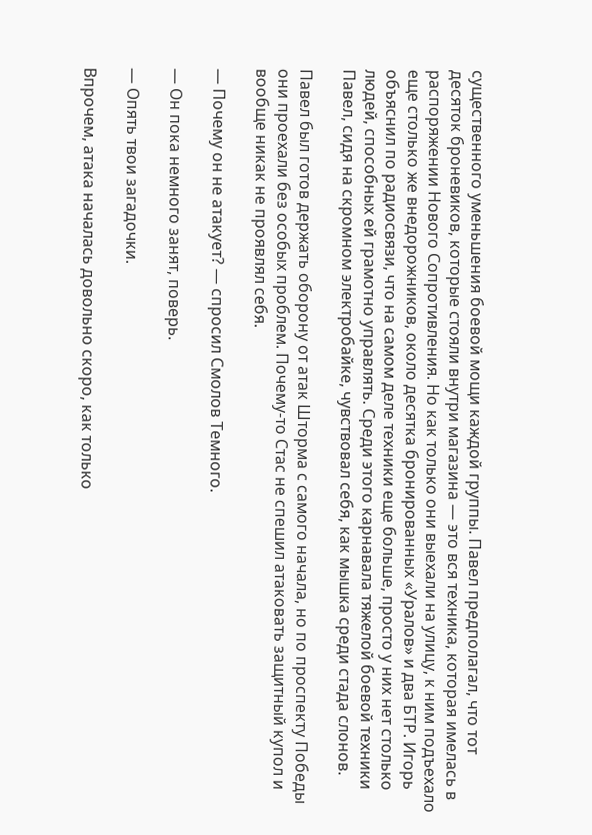существенного уменьшения боевой мощи каждой группы. Павел предполагал, что тот десяток броневиков, которые стояли внутри магазина — это вся техника, которая имелась в распоряжении Нового Сопротивления. Но как только они выехали на улицу, к ним подъехало еще столько же внедорожников, около десятка бронированных «Уралов» и два БТР. Игорь объяснил по радиосвязи, что на самом деле техники еще больше, просто у них нет столько людей, способных ей грамотно управлять. Среди этого карнавала тяжелой боевой техники Павел, сидя на скромном электробайке, чувствовал себя, как мышка среди стада слонов.

Павел был готов держать оборону от атак Шторма с самого начала, но по проспекту Победы они проехали без особых проблем. Почему-то Стас не спешил атаковать защитный купол и вообще никак не проявлял себя.

— Почему он не атакует? — спросил Смолов Темного.

— Он пока немного занят, поверь.

— Опять твои загадочки.

Впрочем, атака началась довольно скоро, как только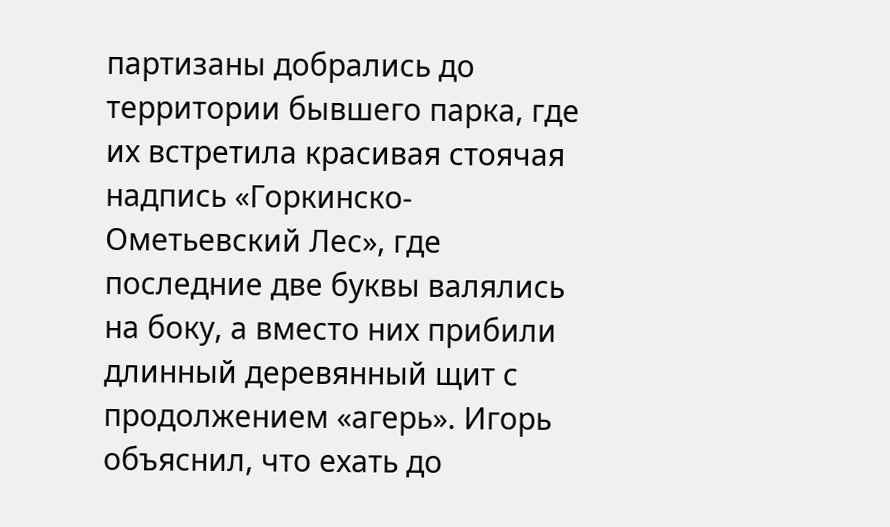партизаны добрались до территории бывшего парка, где их встретила красивая стоячая надпись «Горкинско-Ометьевский Лес», где последние две буквы валялись на боку, а вместо них прибили длинный деревянный щит с продолжением «агерь». Игорь объяснил, что ехать до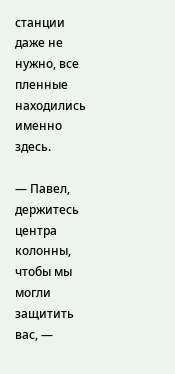станции даже не нужно, все пленные находились именно здесь.

— Павел, держитесь центра колонны, чтобы мы могли защитить вас, —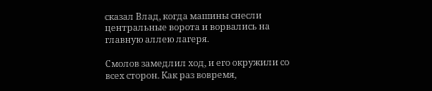сказал Влад, когда машины снесли центральные ворота и ворвались на главную аллею лагеря.

Смолов замедлил ход, и его окружили со всех сторон. Как раз вовремя,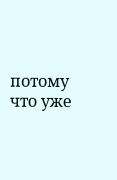потому что уже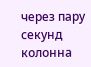через пару секунд колонна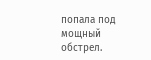попала под мощный обстрел.